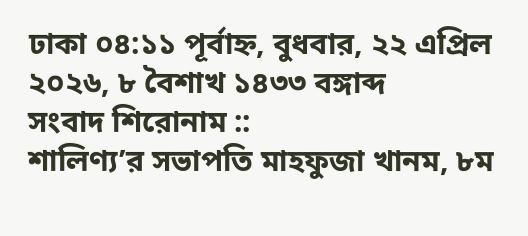ঢাকা ০৪:১১ পূর্বাহ্ন, বুধবার, ২২ এপ্রিল ২০২৬, ৮ বৈশাখ ১৪৩৩ বঙ্গাব্দ
সংবাদ শিরোনাম ::
শালিণ্য’র সভাপতি মাহফুজা খানম, ৮ম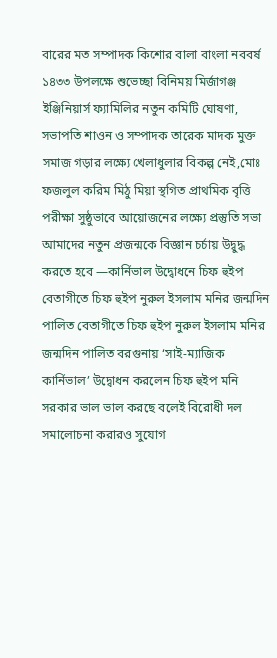বারের মত সম্পাদক কিশোর বালা বাংলা নববর্ষ ১৪৩৩ উপলক্ষে শুভেচ্ছা বিনিময় মির্জাগঞ্জ ইঞ্জিনিয়ার্স ফ্যামিলির নতুন কমিটি ঘোষণা, সভাপতি শাওন ও সম্পাদক তারেক মাদক মুক্ত সমাজ গড়ার লক্ষ্যে খেলাধুলার বিকল্প নেই,মোঃ ফজলুল করিম মিঠু মিয়া স্থগিত প্রাথমিক বৃত্তি পরীক্ষা সুষ্ঠুভাবে আয়োজনের লক্ষ্যে প্রস্তুতি সভা আমাদের নতুন প্রজন্মকে বিজ্ঞান চর্চায় উদ্বুদ্ধ করতে হবে —কার্নিভাল উদ্বোধনে চিফ হুইপ বেতাগীতে চিফ হুইপ নুরুল ইসলাম মনির জন্মদিন পালিত বেতাগীতে চিফ হুইপ নুরুল ইসলাম মনির জন্মদিন পালিত বরগুনায় ‘সাই-ম্যাজিক কার্নিভাল’ উদ্বোধন করলেন চিফ হুইপ মনি সরকার ভাল ভাল করছে বলেই বিরোধী দল সমালোচনা করারও সুযোগ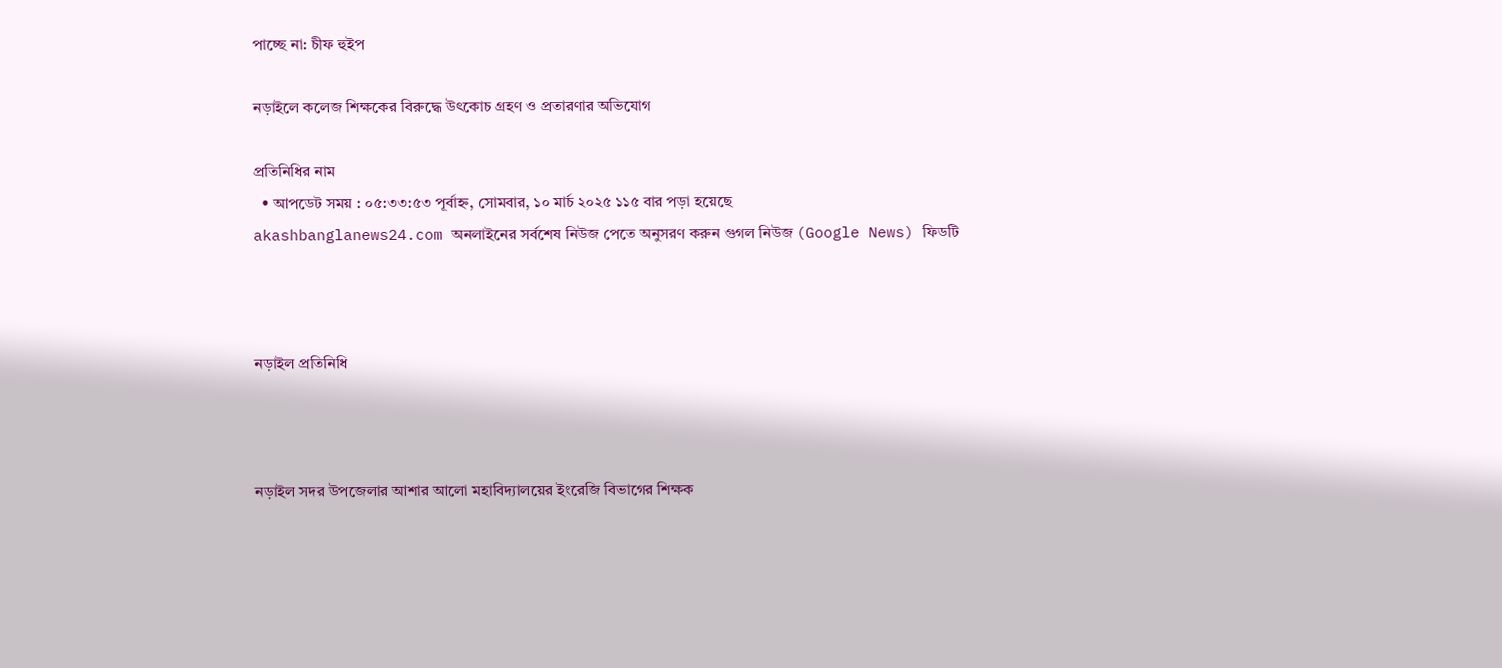পাচ্ছে না: চীফ হুইপ

নড়াইলে কলেজ শিক্ষকের বিরুদ্ধে উৎকোচ গ্রহণ ও প্রতারণার অভিযোগ

প্রতিনিধির নাম
  • আপডেট সময় : ০৫:৩৩:৫৩ পূর্বাহ্ন, সোমবার, ১০ মার্চ ২০২৫ ১১৫ বার পড়া হয়েছে
akashbanglanews24.com অনলাইনের সর্বশেষ নিউজ পেতে অনুসরণ করুন গুগল নিউজ (Google News) ফিডটি



নড়াইল প্রতিনিধি



নড়াইল সদর উপজেলার আশার আলো মহাবিদ্যালয়ের ইংরেজি বিভাগের শিক্ষক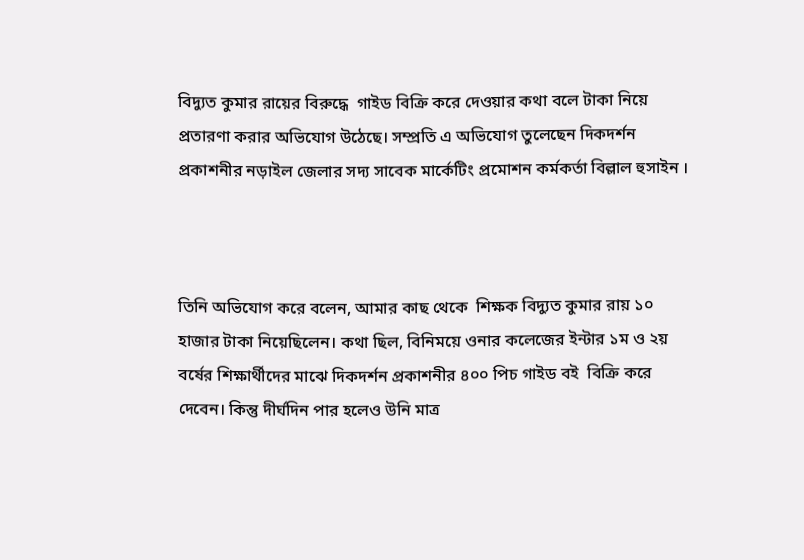বিদ্যুত কুমার রায়ের বিরুদ্ধে  গাইড বিক্রি করে দেওয়ার কথা বলে টাকা নিয়ে প্রতারণা করার অভিযোগ উঠেছে। সম্প্রতি এ অভিযোগ তুলেছেন দিকদর্শন প্রকাশনীর নড়াইল জেলার সদ্য সাবেক মার্কেটিং প্রমোশন কর্মকর্তা বিল্লাল হুসাইন ।



তিনি অভিযোগ করে বলেন, আমার কাছ থেকে  শিক্ষক বিদ্যুত কুমার রায় ১০ হাজার টাকা নিয়েছিলেন। কথা ছিল, বিনিময়ে ওনার কলেজের ইন্টার ১ম ও ২য় বর্ষের শিক্ষার্থীদের মাঝে দিকদর্শন প্রকাশনীর ৪০০ পিচ গাইড বই  বিক্রি করে দেবেন। কিন্তু দীর্ঘদিন পার হলেও উনি মাত্র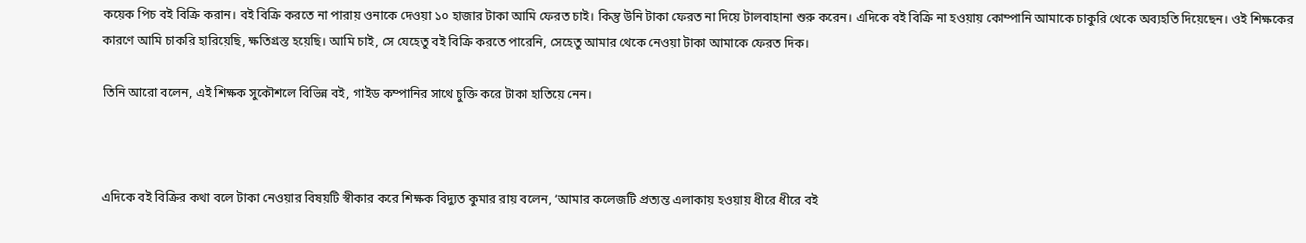কয়েক পিচ বই বিক্রি করান। বই বিক্রি করতে না পারায় ওনাকে দেওয়া ১০ হাজার টাকা আমি ফেরত চাই। কিন্তু উনি টাকা ফেরত না দিয়ে টালবাহানা শুরু করেন। এদিকে বই বিক্রি না হওয়ায় কোম্পানি আমাকে চাকুরি থেকে অব্যহতি দিয়েছেন। ওই শিক্ষকের কারণে আমি চাকরি হারিয়েছি, ক্ষতিগ্রস্ত হয়েছি। আমি চাই, সে যেহেতু বই বিক্রি করতে পারেনি, সেহেতু আমার থেকে নেওয়া টাকা আমাকে ফেরত দিক।

তিনি আরো বলেন, এই শিক্ষক সুকৌশলে বিভিন্ন বই, গাইড কম্পানির সাথে চুক্তি করে টাকা হাতিয়ে নেন।



এদিকে বই বিক্রির কথা বলে টাকা নেওয়ার বিষয়টি স্বীকার করে শিক্ষক বিদ্যুত কুমার রায় বলেন, ‘আমার কলেজটি প্রত্যন্ত এলাকায় হওয়ায় ধীরে ধীরে বই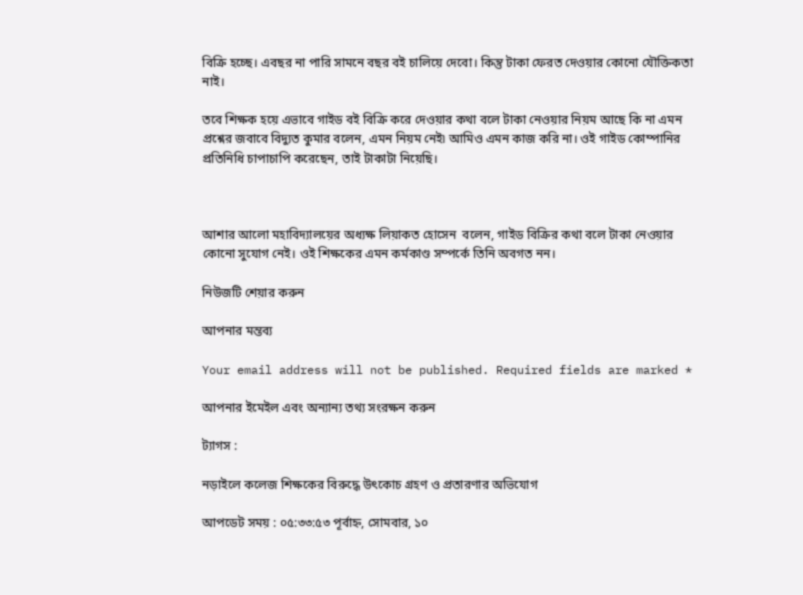বিক্রি হচ্ছে। এবছর না পারি সামনে বছর বই চালিয়ে দেবো। কিন্তু টাকা ফেরত দেওয়ার কোনো যৌক্তিকতা নাই।

তবে শিক্ষক হয়ে এভাবে গাইড বই বিক্রি করে দেওয়ার কথা বলে টাকা নেওয়ার নিয়ম আছে কি না এমন প্রশ্নের জবাবে বিদ্যুত কুমার বলেন, এমন নিয়ম নেই৷ আমিও এমন কাজ করি না। ওই গাইড কোম্পানির প্রতিনিধি চাপাচাপি করেছেন, তাই টাকাটা নিয়েছি।



আশার আলো মহাবিদ্যালয়ের অধ্যক্ষ লিয়াকত হোসেন  বলেন, গাইড বিক্রির কথা বলে টাকা নেওয়ার কোনো সুযোগ নেই। ওই শিক্ষকের এমন কর্মকাণ্ড সম্পর্কে তিনি অবগত নন।

নিউজটি শেয়ার করুন

আপনার মন্তব্য

Your email address will not be published. Required fields are marked *

আপনার ইমেইল এবং অন্যান্য তথ্য সংরক্ষন করুন

ট্যাগস :

নড়াইলে কলেজ শিক্ষকের বিরুদ্ধে উৎকোচ গ্রহণ ও প্রতারণার অভিযোগ

আপডেট সময় : ০৫:৩৩:৫৩ পূর্বাহ্ন, সোমবার, ১০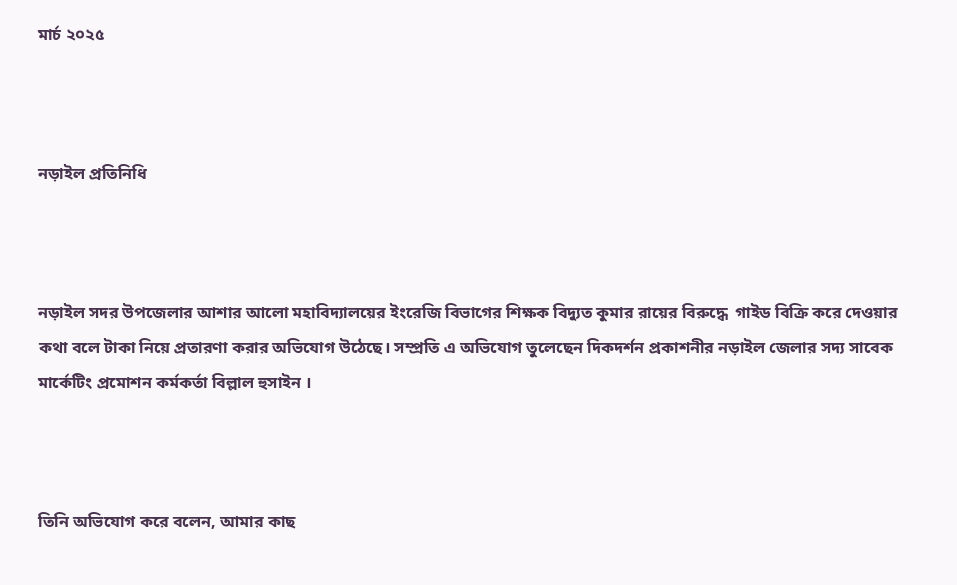মার্চ ২০২৫



নড়াইল প্রতিনিধি



নড়াইল সদর উপজেলার আশার আলো মহাবিদ্যালয়ের ইংরেজি বিভাগের শিক্ষক বিদ্যুত কুমার রায়ের বিরুদ্ধে  গাইড বিক্রি করে দেওয়ার কথা বলে টাকা নিয়ে প্রতারণা করার অভিযোগ উঠেছে। সম্প্রতি এ অভিযোগ তুলেছেন দিকদর্শন প্রকাশনীর নড়াইল জেলার সদ্য সাবেক মার্কেটিং প্রমোশন কর্মকর্তা বিল্লাল হুসাইন ।



তিনি অভিযোগ করে বলেন, আমার কাছ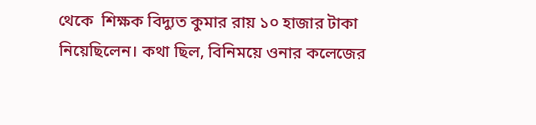থেকে  শিক্ষক বিদ্যুত কুমার রায় ১০ হাজার টাকা নিয়েছিলেন। কথা ছিল, বিনিময়ে ওনার কলেজের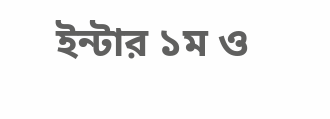ইন্টার ১ম ও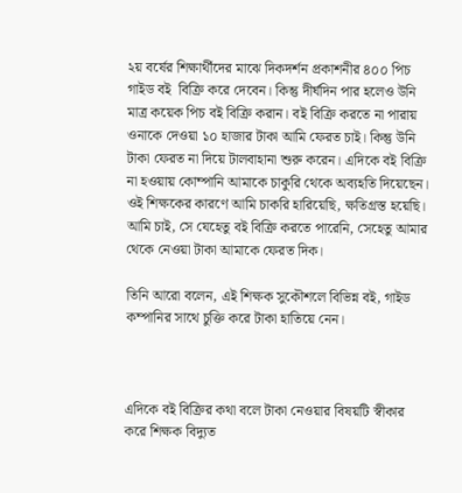২য় বর্ষের শিক্ষার্থীদের মাঝে দিকদর্শন প্রকাশনীর ৪০০ পিচ গাইড বই  বিক্রি করে দেবেন। কিন্তু দীর্ঘদিন পার হলেও উনি মাত্র কয়েক পিচ বই বিক্রি করান। বই বিক্রি করতে না পারায় ওনাকে দেওয়া ১০ হাজার টাকা আমি ফেরত চাই। কিন্তু উনি টাকা ফেরত না দিয়ে টালবাহানা শুরু করেন। এদিকে বই বিক্রি না হওয়ায় কোম্পানি আমাকে চাকুরি থেকে অব্যহতি দিয়েছেন। ওই শিক্ষকের কারণে আমি চাকরি হারিয়েছি, ক্ষতিগ্রস্ত হয়েছি। আমি চাই, সে যেহেতু বই বিক্রি করতে পারেনি, সেহেতু আমার থেকে নেওয়া টাকা আমাকে ফেরত দিক।

তিনি আরো বলেন, এই শিক্ষক সুকৌশলে বিভিন্ন বই, গাইড কম্পানির সাথে চুক্তি করে টাকা হাতিয়ে নেন।



এদিকে বই বিক্রির কথা বলে টাকা নেওয়ার বিষয়টি স্বীকার করে শিক্ষক বিদ্যুত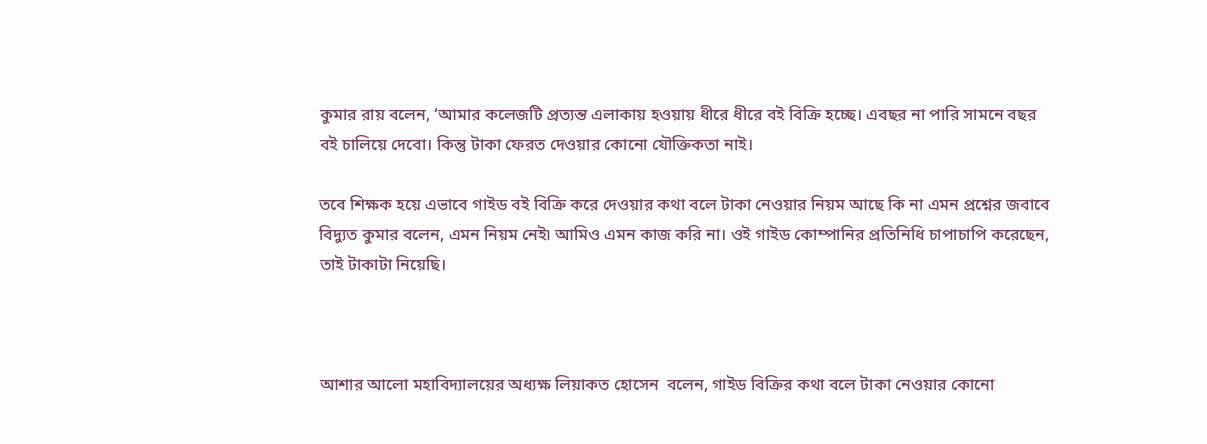কুমার রায় বলেন, ‘আমার কলেজটি প্রত্যন্ত এলাকায় হওয়ায় ধীরে ধীরে বই বিক্রি হচ্ছে। এবছর না পারি সামনে বছর বই চালিয়ে দেবো। কিন্তু টাকা ফেরত দেওয়ার কোনো যৌক্তিকতা নাই।

তবে শিক্ষক হয়ে এভাবে গাইড বই বিক্রি করে দেওয়ার কথা বলে টাকা নেওয়ার নিয়ম আছে কি না এমন প্রশ্নের জবাবে বিদ্যুত কুমার বলেন, এমন নিয়ম নেই৷ আমিও এমন কাজ করি না। ওই গাইড কোম্পানির প্রতিনিধি চাপাচাপি করেছেন, তাই টাকাটা নিয়েছি।



আশার আলো মহাবিদ্যালয়ের অধ্যক্ষ লিয়াকত হোসেন  বলেন, গাইড বিক্রির কথা বলে টাকা নেওয়ার কোনো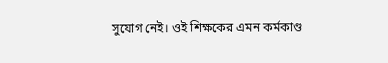সুযোগ নেই। ওই শিক্ষকের এমন কর্মকাণ্ড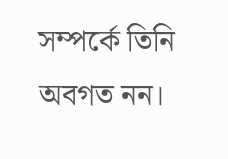সম্পর্কে তিনি অবগত নন।